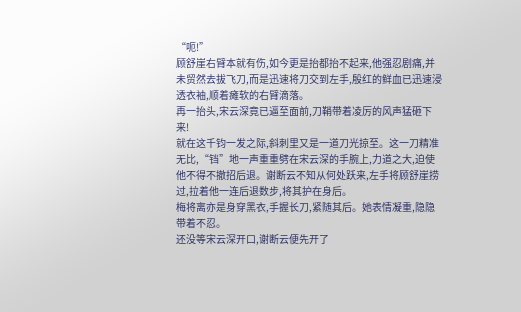“呃!”
顾舒崖右臂本就有伤,如今更是抬都抬不起来,他强忍剧痛,并未贸然去拔飞刀,而是迅速将刀交到左手,殷红的鲜血已迅速浸透衣袖,顺着瘫软的右臂滴落。
再一抬头,宋云深竟已逼至面前,刀鞘带着凌厉的风声猛砸下来!
就在这千钧一发之际,斜刺里又是一道刀光掠至。这一刀精准无比,“铛”地一声重重劈在宋云深的手腕上,力道之大,迫使他不得不撤招后退。谢断云不知从何处跃来,左手将顾舒崖捞过,拉着他一连后退数步,将其护在身后。
梅将离亦是身穿黑衣,手握长刀,紧随其后。她表情凝重,隐隐带着不忍。
还没等宋云深开口,谢断云便先开了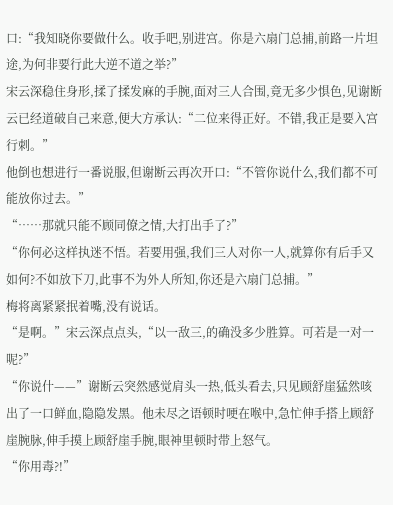口:“我知晓你要做什么。收手吧,别进宫。你是六扇门总捕,前路一片坦途,为何非要行此大逆不道之举?”
宋云深稳住身形,揉了揉发麻的手腕,面对三人合围,竟无多少惧色,见谢断云已经道破自己来意,便大方承认:“二位来得正好。不错,我正是要入宫行刺。”
他倒也想进行一番说服,但谢断云再次开口:“不管你说什么,我们都不可能放你过去。”
“……那就只能不顾同僚之情,大打出手了?”
“你何必这样执迷不悟。若要用强,我们三人对你一人,就算你有后手又如何?不如放下刀,此事不为外人所知,你还是六扇门总捕。”
梅将离紧紧抿着嘴,没有说话。
“是啊。”宋云深点点头,“以一敌三,的确没多少胜算。可若是一对一呢?”
“你说什——”谢断云突然感觉肩头一热,低头看去,只见顾舒崖猛然咳出了一口鲜血,隐隐发黑。他未尽之语顿时哽在喉中,急忙伸手搭上顾舒崖腕脉,伸手摸上顾舒崖手腕,眼神里顿时带上怒气。
“你用毒?!”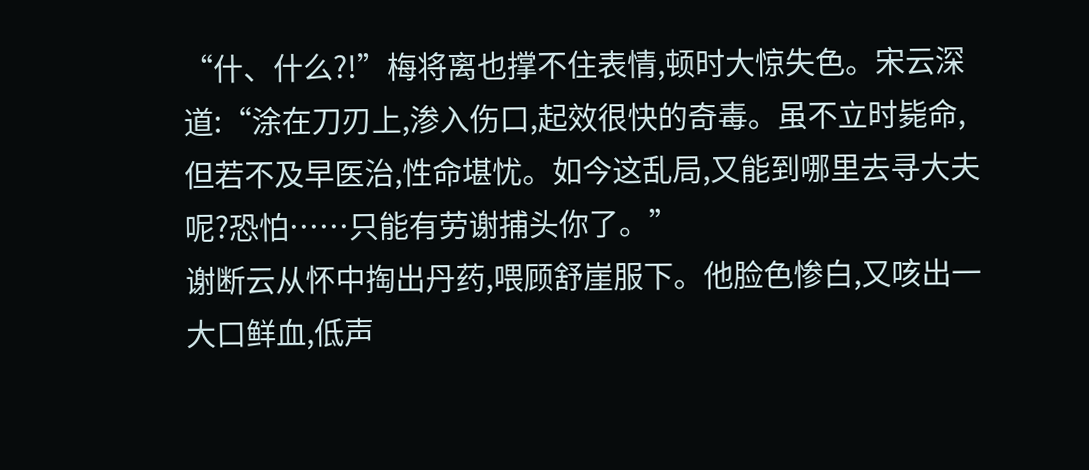“什、什么?!”梅将离也撑不住表情,顿时大惊失色。宋云深道:“涂在刀刃上,渗入伤口,起效很快的奇毒。虽不立时毙命,但若不及早医治,性命堪忧。如今这乱局,又能到哪里去寻大夫呢?恐怕……只能有劳谢捕头你了。”
谢断云从怀中掏出丹药,喂顾舒崖服下。他脸色惨白,又咳出一大口鲜血,低声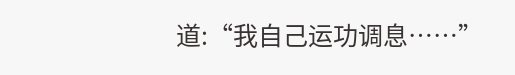道:“我自己运功调息……”